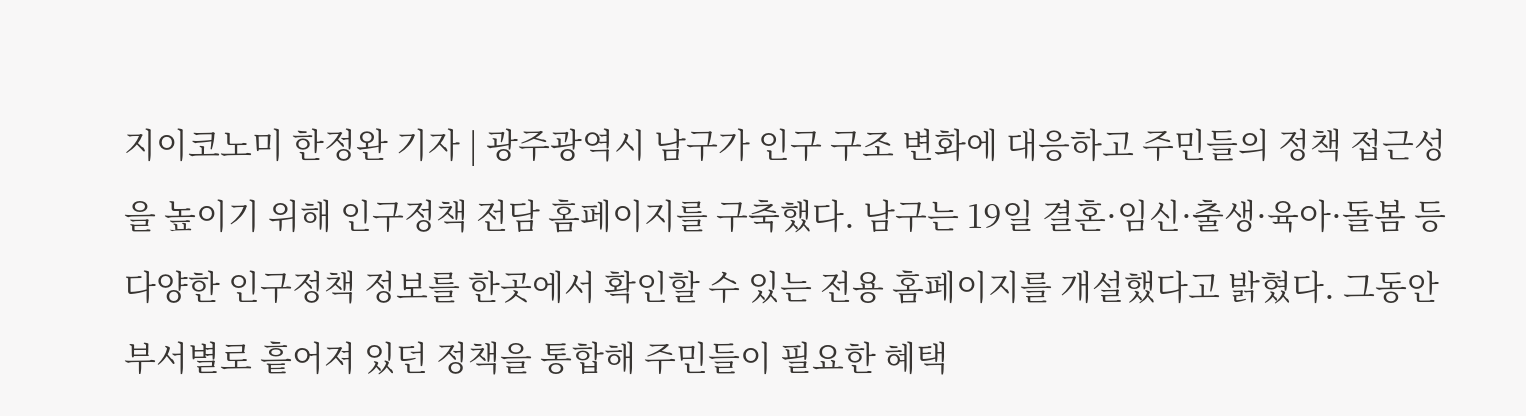지이코노미 한정완 기자 | 광주광역시 남구가 인구 구조 변화에 대응하고 주민들의 정책 접근성을 높이기 위해 인구정책 전담 홈페이지를 구축했다. 남구는 19일 결혼·임신·출생·육아·돌봄 등 다양한 인구정책 정보를 한곳에서 확인할 수 있는 전용 홈페이지를 개설했다고 밝혔다. 그동안 부서별로 흩어져 있던 정책을 통합해 주민들이 필요한 혜택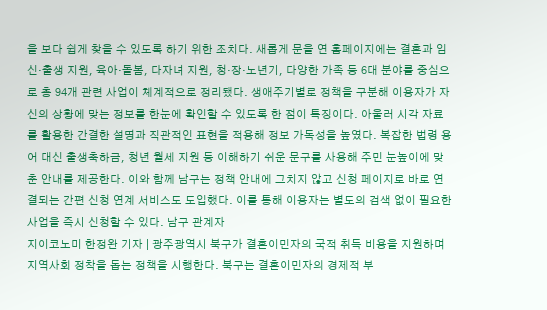을 보다 쉽게 찾을 수 있도록 하기 위한 조치다. 새롭게 문을 연 홈페이지에는 결혼과 임신·출생 지원, 육아·돌봄, 다자녀 지원, 청·장·노년기, 다양한 가족 등 6대 분야를 중심으로 총 94개 관련 사업이 체계적으로 정리됐다. 생애주기별로 정책을 구분해 이용자가 자신의 상황에 맞는 정보를 한눈에 확인할 수 있도록 한 점이 특징이다. 아울러 시각 자료를 활용한 간결한 설명과 직관적인 표현을 적용해 정보 가독성을 높였다. 복잡한 법령 용어 대신 출생축하금, 청년 월세 지원 등 이해하기 쉬운 문구를 사용해 주민 눈높이에 맞춘 안내를 제공한다. 이와 함께 남구는 정책 안내에 그치지 않고 신청 페이지로 바로 연결되는 간편 신청 연계 서비스도 도입했다. 이를 통해 이용자는 별도의 검색 없이 필요한 사업을 즉시 신청할 수 있다. 남구 관계자
지이코노미 한정완 기자 | 광주광역시 북구가 결혼이민자의 국적 취득 비용을 지원하며 지역사회 정착을 돕는 정책을 시행한다. 북구는 결혼이민자의 경제적 부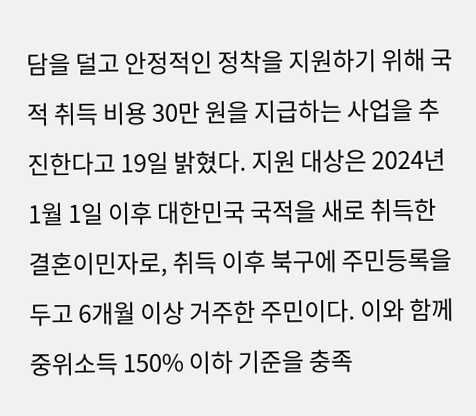담을 덜고 안정적인 정착을 지원하기 위해 국적 취득 비용 30만 원을 지급하는 사업을 추진한다고 19일 밝혔다. 지원 대상은 2024년 1월 1일 이후 대한민국 국적을 새로 취득한 결혼이민자로, 취득 이후 북구에 주민등록을 두고 6개월 이상 거주한 주민이다. 이와 함께 중위소득 150% 이하 기준을 충족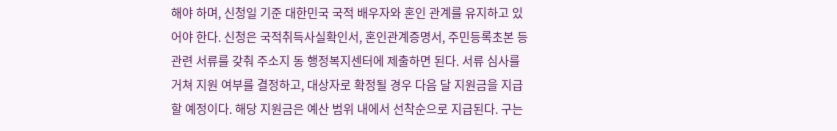해야 하며, 신청일 기준 대한민국 국적 배우자와 혼인 관계를 유지하고 있어야 한다. 신청은 국적취득사실확인서, 혼인관계증명서, 주민등록초본 등 관련 서류를 갖춰 주소지 동 행정복지센터에 제출하면 된다. 서류 심사를 거쳐 지원 여부를 결정하고, 대상자로 확정될 경우 다음 달 지원금을 지급할 예정이다. 해당 지원금은 예산 범위 내에서 선착순으로 지급된다. 구는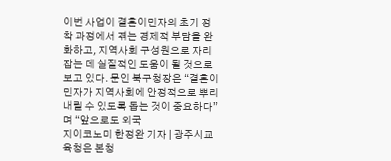이번 사업이 결혼이민자의 초기 정착 과정에서 겪는 경제적 부담을 완화하고, 지역사회 구성원으로 자리 잡는 데 실질적인 도움이 될 것으로 보고 있다. 문인 북구청장은 “결혼이민자가 지역사회에 안정적으로 뿌리내릴 수 있도록 돕는 것이 중요하다”며 “앞으로도 외국
지이코노미 한정완 기자 | 광주시교육청은 본청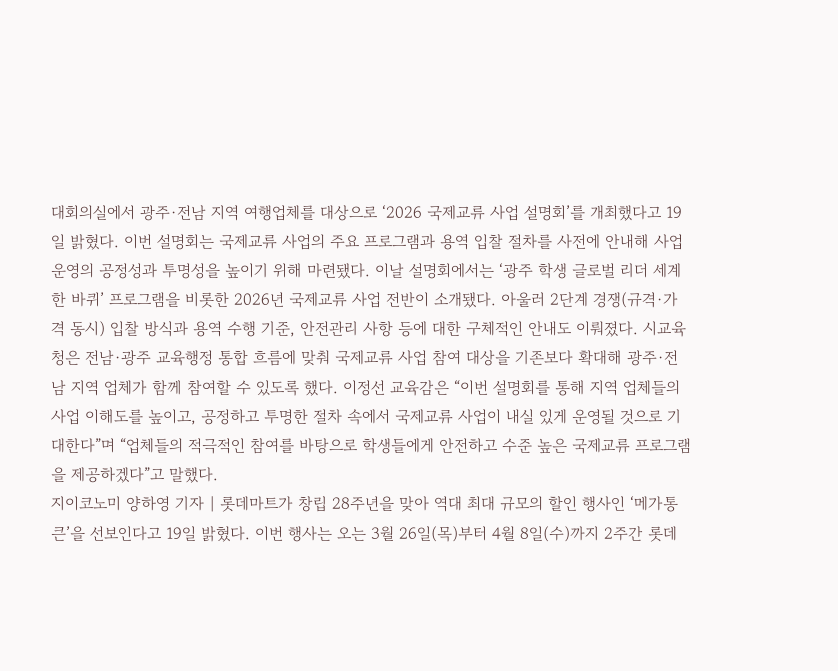대회의실에서 광주·전남 지역 여행업체를 대상으로 ‘2026 국제교류 사업 설명회’를 개최했다고 19일 밝혔다. 이번 설명회는 국제교류 사업의 주요 프로그램과 용역 입찰 절차를 사전에 안내해 사업 운영의 공정성과 투명성을 높이기 위해 마련됐다. 이날 설명회에서는 ‘광주 학생 글로벌 리더 세계 한 바퀴’ 프로그램을 비롯한 2026년 국제교류 사업 전반이 소개됐다. 아울러 2단계 경쟁(규격·가격 동시) 입찰 방식과 용역 수행 기준, 안전관리 사항 등에 대한 구체적인 안내도 이뤄졌다. 시교육청은 전남·광주 교육행정 통합 흐름에 맞춰 국제교류 사업 참여 대상을 기존보다 확대해 광주·전남 지역 업체가 함께 참여할 수 있도록 했다. 이정선 교육감은 “이번 설명회를 통해 지역 업체들의 사업 이해도를 높이고, 공정하고 투명한 절차 속에서 국제교류 사업이 내실 있게 운영될 것으로 기대한다”며 “업체들의 적극적인 참여를 바탕으로 학생들에게 안전하고 수준 높은 국제교류 프로그램을 제공하겠다”고 말했다.
지이코노미 양하영 기자 | 롯데마트가 창립 28주년을 맞아 역대 최대 규모의 할인 행사인 ‘메가통큰’을 선보인다고 19일 밝혔다. 이번 행사는 오는 3월 26일(목)부터 4월 8일(수)까지 2주간 롯데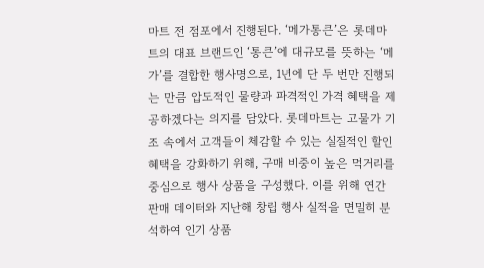마트 전 점포에서 진행된다. ‘메가통큰’은 롯데마트의 대표 브랜드인 ‘통큰’에 대규모를 뜻하는 ‘메가’를 결합한 행사명으로, 1년에 단 두 번만 진행되는 만큼 압도적인 물량과 파격적인 가격 혜택을 제공하겠다는 의지를 담았다. 롯데마트는 고물가 기조 속에서 고객들이 체감할 수 있는 실질적인 할인 혜택을 강화하기 위해, 구매 비중이 높은 먹거리를 중심으로 행사 상품을 구성했다. 이를 위해 연간 판매 데이터와 지난해 창립 행사 실적을 면밀히 분석하여 인기 상품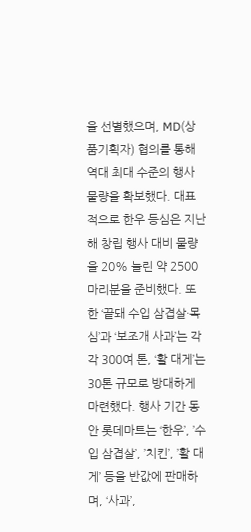을 선별했으며, MD(상품기획자) 협의를 통해 역대 최대 수준의 행사 물량을 확보했다. 대표적으로 한우 등심은 지난해 창립 행사 대비 물량을 20% 늘린 약 2500마리분을 준비했다. 또한 ‘끝돼 수입 삼겹살·목심’과 ‘보조개 사과’는 각각 300여 톤, ‘활 대게’는 30톤 규모로 방대하게 마련했다. 행사 기간 동안 롯데마트는 ‘한우’, ’수입 삼겹살’, ’치킨’, ’활 대게’ 등을 반값에 판매하며, ‘사과’,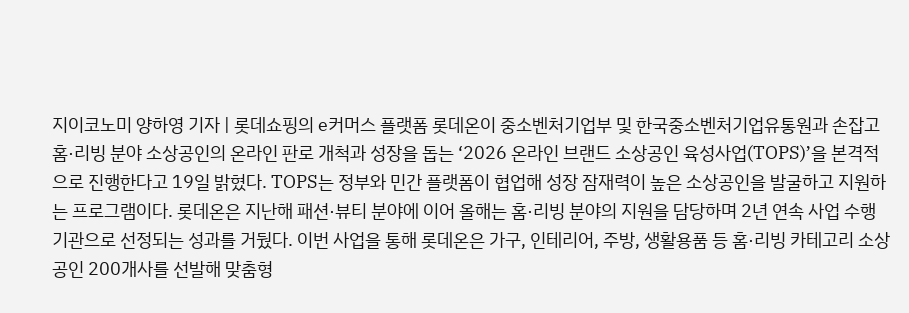지이코노미 양하영 기자 | 롯데쇼핑의 e커머스 플랫폼 롯데온이 중소벤처기업부 및 한국중소벤처기업유통원과 손잡고 홈·리빙 분야 소상공인의 온라인 판로 개척과 성장을 돕는 ‘2026 온라인 브랜드 소상공인 육성사업(TOPS)’을 본격적으로 진행한다고 19일 밝혔다. TOPS는 정부와 민간 플랫폼이 협업해 성장 잠재력이 높은 소상공인을 발굴하고 지원하는 프로그램이다. 롯데온은 지난해 패션·뷰티 분야에 이어 올해는 홈·리빙 분야의 지원을 담당하며 2년 연속 사업 수행기관으로 선정되는 성과를 거뒀다. 이번 사업을 통해 롯데온은 가구, 인테리어, 주방, 생활용품 등 홈·리빙 카테고리 소상공인 200개사를 선발해 맞춤형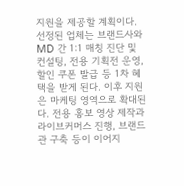지원을 제공할 계획이다. 선정된 업체는 브랜드사와 MD 간 1:1 매칭 진단 및 컨설팅, 전용 기획전 운영, 할인 쿠폰 발급 등 1차 혜택을 받게 된다. 이후 지원은 마케팅 영역으로 확대된다. 전용 홍보 영상 제작과 라이브커머스 진행, 브랜드관 구축 등이 이어지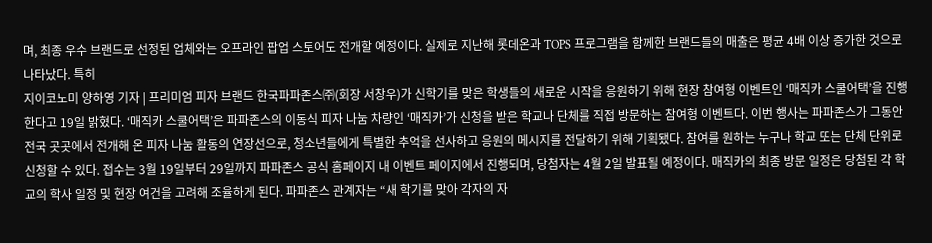며, 최종 우수 브랜드로 선정된 업체와는 오프라인 팝업 스토어도 전개할 예정이다. 실제로 지난해 롯데온과 TOPS 프로그램을 함께한 브랜드들의 매출은 평균 4배 이상 증가한 것으로 나타났다. 특히
지이코노미 양하영 기자 | 프리미엄 피자 브랜드 한국파파존스㈜(회장 서창우)가 신학기를 맞은 학생들의 새로운 시작을 응원하기 위해 현장 참여형 이벤트인 ‘매직카 스쿨어택’을 진행한다고 19일 밝혔다. ‘매직카 스쿨어택’은 파파존스의 이동식 피자 나눔 차량인 ‘매직카’가 신청을 받은 학교나 단체를 직접 방문하는 참여형 이벤트다. 이번 행사는 파파존스가 그동안 전국 곳곳에서 전개해 온 피자 나눔 활동의 연장선으로, 청소년들에게 특별한 추억을 선사하고 응원의 메시지를 전달하기 위해 기획됐다. 참여를 원하는 누구나 학교 또는 단체 단위로 신청할 수 있다. 접수는 3월 19일부터 29일까지 파파존스 공식 홈페이지 내 이벤트 페이지에서 진행되며, 당첨자는 4월 2일 발표될 예정이다. 매직카의 최종 방문 일정은 당첨된 각 학교의 학사 일정 및 현장 여건을 고려해 조율하게 된다. 파파존스 관계자는 “새 학기를 맞아 각자의 자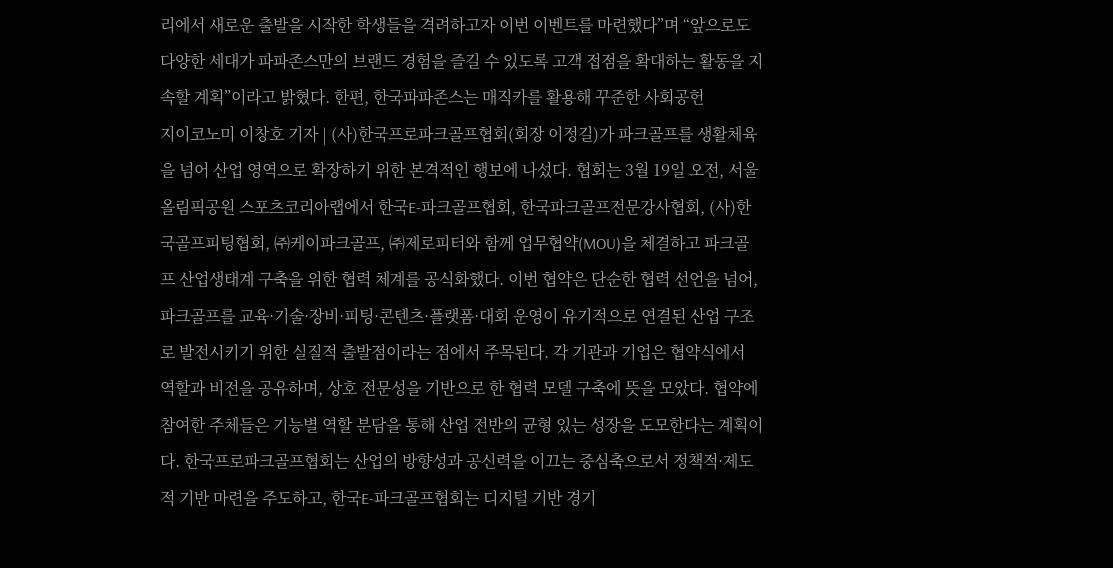리에서 새로운 출발을 시작한 학생들을 격려하고자 이번 이벤트를 마련했다”며 “앞으로도 다양한 세대가 파파존스만의 브랜드 경험을 즐길 수 있도록 고객 접점을 확대하는 활동을 지속할 계획”이라고 밝혔다. 한편, 한국파파존스는 매직카를 활용해 꾸준한 사회공헌
지이코노미 이창호 기자 | (사)한국프로파크골프협회(회장 이정길)가 파크골프를 생활체육을 넘어 산업 영역으로 확장하기 위한 본격적인 행보에 나섰다. 협회는 3월 19일 오전, 서울 올림픽공원 스포츠코리아랩에서 한국E-파크골프협회, 한국파크골프전문강사협회, (사)한국골프피팅협회, ㈜케이파크골프, ㈜제로피터와 함께 업무협약(MOU)을 체결하고 파크골프 산업생태계 구축을 위한 협력 체계를 공식화했다. 이번 협약은 단순한 협력 선언을 넘어, 파크골프를 교육·기술·장비·피팅·콘텐츠·플랫폼·대회 운영이 유기적으로 연결된 산업 구조로 발전시키기 위한 실질적 출발점이라는 점에서 주목된다. 각 기관과 기업은 협약식에서 역할과 비전을 공유하며, 상호 전문성을 기반으로 한 협력 모델 구축에 뜻을 모았다. 협약에 참여한 주체들은 기능별 역할 분담을 통해 산업 전반의 균형 있는 성장을 도모한다는 계획이다. 한국프로파크골프협회는 산업의 방향성과 공신력을 이끄는 중심축으로서 정책적·제도적 기반 마련을 주도하고, 한국E-파크골프협회는 디지털 기반 경기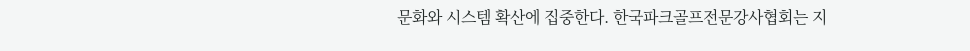문화와 시스템 확산에 집중한다. 한국파크골프전문강사협회는 지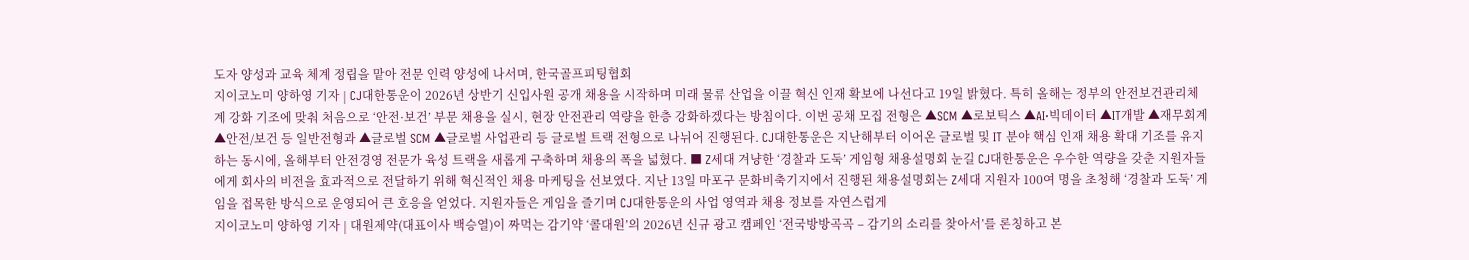도자 양성과 교육 체계 정립을 맡아 전문 인력 양성에 나서며, 한국골프피팅협회
지이코노미 양하영 기자 | CJ대한통운이 2026년 상반기 신입사원 공개 채용을 시작하며 미래 물류 산업을 이끌 혁신 인재 확보에 나선다고 19일 밝혔다. 특히 올해는 정부의 안전보건관리체계 강화 기조에 맞춰 처음으로 ‘안전·보건’ 부문 채용을 실시, 현장 안전관리 역량을 한층 강화하겠다는 방침이다. 이번 공채 모집 전형은 ▲SCM ▲로보틱스 ▲AI·빅데이터 ▲IT개발 ▲재무회계 ▲안전/보건 등 일반전형과 ▲글로벌 SCM ▲글로벌 사업관리 등 글로벌 트랙 전형으로 나뉘어 진행된다. CJ대한통운은 지난해부터 이어온 글로벌 및 IT 분야 핵심 인재 채용 확대 기조를 유지하는 동시에, 올해부터 안전경영 전문가 육성 트랙을 새롭게 구축하며 채용의 폭을 넓혔다. ■ Z세대 겨냥한 ‘경찰과 도둑’ 게임형 채용설명회 눈길 CJ대한통운은 우수한 역량을 갖춘 지원자들에게 회사의 비전을 효과적으로 전달하기 위해 혁신적인 채용 마케팅을 선보였다. 지난 13일 마포구 문화비축기지에서 진행된 채용설명회는 Z세대 지원자 100여 명을 초청해 ‘경찰과 도둑’ 게임을 접목한 방식으로 운영되어 큰 호응을 얻었다. 지원자들은 게임을 즐기며 CJ대한통운의 사업 영역과 채용 정보를 자연스럽게
지이코노미 양하영 기자 | 대원제약(대표이사 백승열)이 짜먹는 감기약 ‘콜대원’의 2026년 신규 광고 캠페인 ‘전국방방곡곡 – 감기의 소리를 찾아서’를 론칭하고 본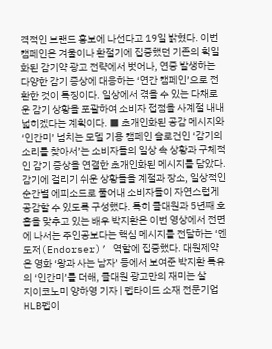격적인 브랜드 홍보에 나선다고 19일 밝혔다. 이번 캠페인은 겨울이나 환절기에 집중했던 기존의 획일화된 감기약 광고 전략에서 벗어나, 연중 발생하는 다양한 감기 증상에 대응하는 ‘연간 캠페인’으로 전환한 것이 특징이다. 일상에서 겪을 수 있는 다채로운 감기 상황을 포괄하여 소비자 접점을 사계절 내내 넓히겠다는 계획이다. ■ 초개인화된 공감 메시지와 ‘인간미’ 넘치는 모델 기용 캠페인 슬로건인 ‘감기의 소리를 찾아서’는 소비자들의 일상 속 상황과 구체적인 감기 증상을 연결한 초개인화된 메시지를 담았다. 감기에 걸리기 쉬운 상황들을 계절과 장소, 일상적인 순간별 에피소드로 풀어내 소비자들이 자연스럽게 공감할 수 있도록 구성했다. 특히 콜대원과 5년째 호흡을 맞추고 있는 배우 박지환은 이번 영상에서 전면에 나서는 주인공보다는 핵심 메시지를 전달하는 ‘엔도저(Endorser)’ 역할에 집중했다. 대원제약은 영화 ‘왕과 사는 남자’ 등에서 보여준 박지환 특유의 ‘인간미’를 더해, 콜대원 광고만의 재미는 살
지이코노미 양하영 기자 | 펩타이드 소재 전문기업 HLB펩이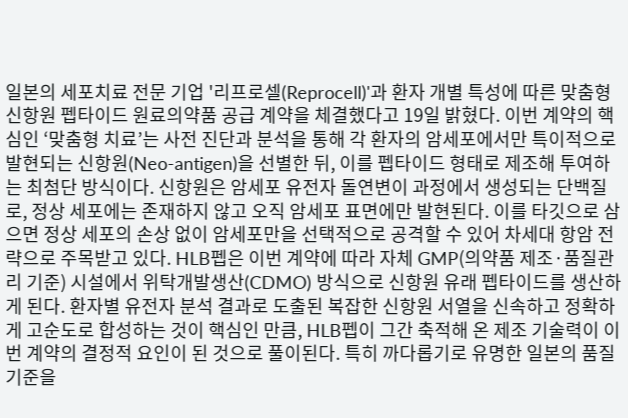일본의 세포치료 전문 기업 '리프로셀(Reprocell)'과 환자 개별 특성에 따른 맞춤형 신항원 펩타이드 원료의약품 공급 계약을 체결했다고 19일 밝혔다. 이번 계약의 핵심인 ‘맞춤형 치료’는 사전 진단과 분석을 통해 각 환자의 암세포에서만 특이적으로 발현되는 신항원(Neo-antigen)을 선별한 뒤, 이를 펩타이드 형태로 제조해 투여하는 최첨단 방식이다. 신항원은 암세포 유전자 돌연변이 과정에서 생성되는 단백질로, 정상 세포에는 존재하지 않고 오직 암세포 표면에만 발현된다. 이를 타깃으로 삼으면 정상 세포의 손상 없이 암세포만을 선택적으로 공격할 수 있어 차세대 항암 전략으로 주목받고 있다. HLB펩은 이번 계약에 따라 자체 GMP(의약품 제조·품질관리 기준) 시설에서 위탁개발생산(CDMO) 방식으로 신항원 유래 펩타이드를 생산하게 된다. 환자별 유전자 분석 결과로 도출된 복잡한 신항원 서열을 신속하고 정확하게 고순도로 합성하는 것이 핵심인 만큼, HLB펩이 그간 축적해 온 제조 기술력이 이번 계약의 결정적 요인이 된 것으로 풀이된다. 특히 까다롭기로 유명한 일본의 품질 기준을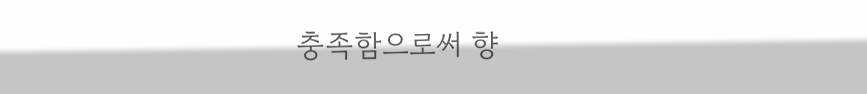충족함으로써 향